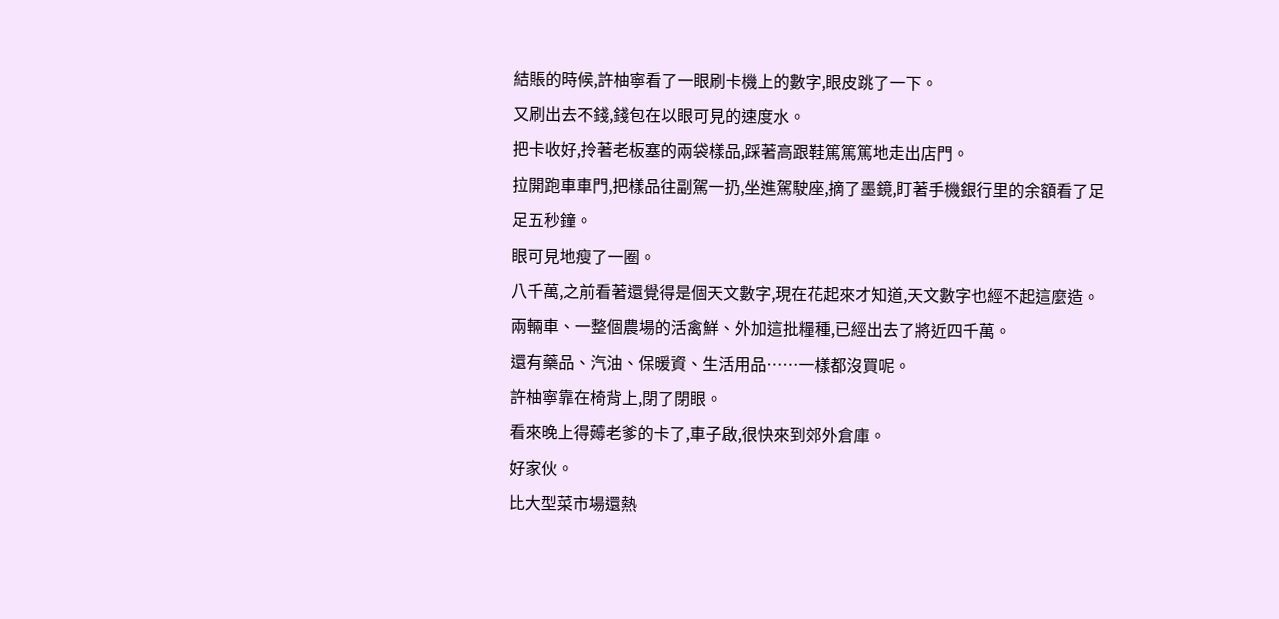結賬的時候,許柚寧看了一眼刷卡機上的數字,眼皮跳了一下。
又刷出去不錢,錢包在以眼可見的速度水。
把卡收好,拎著老板塞的兩袋樣品,踩著高跟鞋篤篤篤地走出店門。
拉開跑車車門,把樣品往副駕一扔,坐進駕駛座,摘了墨鏡,盯著手機銀行里的余額看了足足五秒鐘。
眼可見地瘦了一圈。
八千萬,之前看著還覺得是個天文數字,現在花起來才知道,天文數字也經不起這麼造。
兩輛車、一整個農場的活禽鮮、外加這批糧種,已經出去了將近四千萬。
還有藥品、汽油、保暖資、生活用品……一樣都沒買呢。
許柚寧靠在椅背上,閉了閉眼。
看來晚上得薅老爹的卡了,車子啟,很快來到郊外倉庫。
好家伙。
比大型菜市場還熱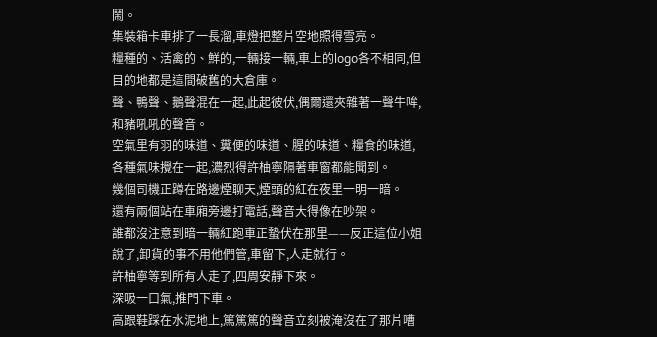鬧。
集裝箱卡車排了一長溜,車燈把整片空地照得雪亮。
糧種的、活禽的、鮮的,一輛接一輛,車上的logo各不相同,但目的地都是這間破舊的大倉庫。
聲、鴨聲、鵝聲混在一起,此起彼伏,偶爾還夾雜著一聲牛哞,和豬吼吼的聲音。
空氣里有羽的味道、糞便的味道、腥的味道、糧食的味道,各種氣味攪在一起,濃烈得許柚寧隔著車窗都能聞到。
幾個司機正蹲在路邊煙聊天,煙頭的紅在夜里一明一暗。
還有兩個站在車廂旁邊打電話,聲音大得像在吵架。
誰都沒注意到暗一輛紅跑車正蟄伏在那里——反正這位小姐說了,卸貨的事不用他們管,車留下,人走就行。
許柚寧等到所有人走了,四周安靜下來。
深吸一口氣,推門下車。
高跟鞋踩在水泥地上,篤篤篤的聲音立刻被淹沒在了那片嘈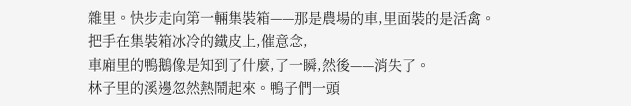雜里。快步走向第一輛集裝箱——那是農場的車,里面裝的是活禽。
把手在集裝箱冰冷的鐵皮上,催意念,
車廂里的鴨鵝像是知到了什麼,了一瞬,然後——消失了。
林子里的溪邊忽然熱鬧起來。鴨子們一頭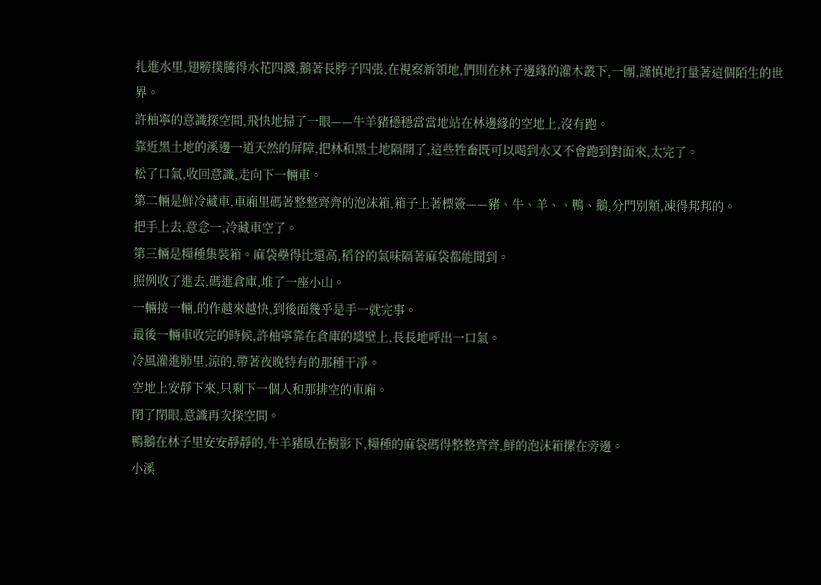扎進水里,翅膀撲騰得水花四濺,鵝著長脖子四張,在視察新領地,們則在林子邊緣的灌木叢下,一團,謹慎地打量著這個陌生的世界。
許柚寧的意識探空間,飛快地掃了一眼——牛羊豬穩穩當當地站在林邊緣的空地上,沒有跑。
靠近黑土地的溪邊一道天然的屏障,把林和黑土地隔開了,這些牲畜既可以喝到水又不會跑到對面來,太完了。
松了口氣,收回意識,走向下一輛車。
第二輛是鮮冷藏車,車廂里碼著整整齊齊的泡沫箱,箱子上著標簽——豬、牛、羊、、鴨、鵝,分門別類,凍得邦邦的。
把手上去,意念一,冷藏車空了。
第三輛是糧種集裝箱。麻袋壘得比還高,稻谷的氣味隔著麻袋都能聞到。
照例收了進去,碼進倉庫,堆了一座小山。
一輛接一輛,的作越來越快,到後面幾乎是手一就完事。
最後一輛車收完的時候,許柚寧靠在倉庫的墻壁上,長長地呼出一口氣。
冷風灌進肺里,涼的,帶著夜晚特有的那種干凈。
空地上安靜下來,只剩下一個人和那排空的車廂。
閉了閉眼,意識再次探空間。
鴨鵝在林子里安安靜靜的,牛羊豬臥在樹影下,糧種的麻袋碼得整整齊齊,鮮的泡沫箱摞在旁邊。
小溪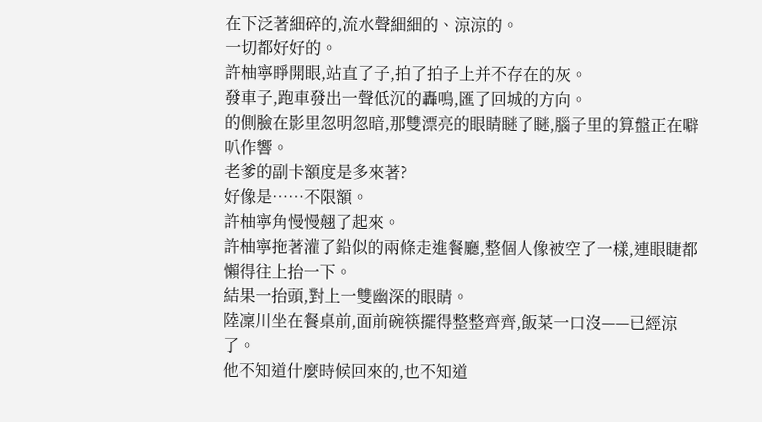在下泛著細碎的,流水聲細細的、涼涼的。
一切都好好的。
許柚寧睜開眼,站直了子,拍了拍子上并不存在的灰。
發車子,跑車發出一聲低沉的轟鳴,匯了回城的方向。
的側臉在影里忽明忽暗,那雙漂亮的眼睛瞇了瞇,腦子里的算盤正在噼叭作響。
老爹的副卡額度是多來著?
好像是……不限額。
許柚寧角慢慢翹了起來。
許柚寧拖著灌了鉛似的兩條走進餐廳,整個人像被空了一樣,連眼睫都懶得往上抬一下。
結果一抬頭,對上一雙幽深的眼睛。
陸凜川坐在餐桌前,面前碗筷擺得整整齊齊,飯菜一口沒——已經涼了。
他不知道什麼時候回來的,也不知道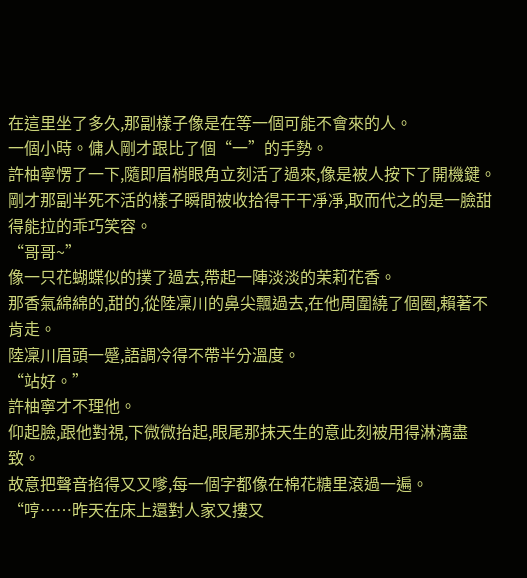在這里坐了多久,那副樣子像是在等一個可能不會來的人。
一個小時。傭人剛才跟比了個“一”的手勢。
許柚寧愣了一下,隨即眉梢眼角立刻活了過來,像是被人按下了開機鍵。
剛才那副半死不活的樣子瞬間被收拾得干干凈凈,取而代之的是一臉甜得能拉的乖巧笑容。
“哥哥~”
像一只花蝴蝶似的撲了過去,帶起一陣淡淡的茉莉花香。
那香氣綿綿的,甜的,從陸凜川的鼻尖飄過去,在他周圍繞了個圈,賴著不肯走。
陸凜川眉頭一蹙,語調冷得不帶半分溫度。
“站好。”
許柚寧才不理他。
仰起臉,跟他對視,下微微抬起,眼尾那抹天生的意此刻被用得淋漓盡致。
故意把聲音掐得又又嗲,每一個字都像在棉花糖里滾過一遍。
“哼……昨天在床上還對人家又摟又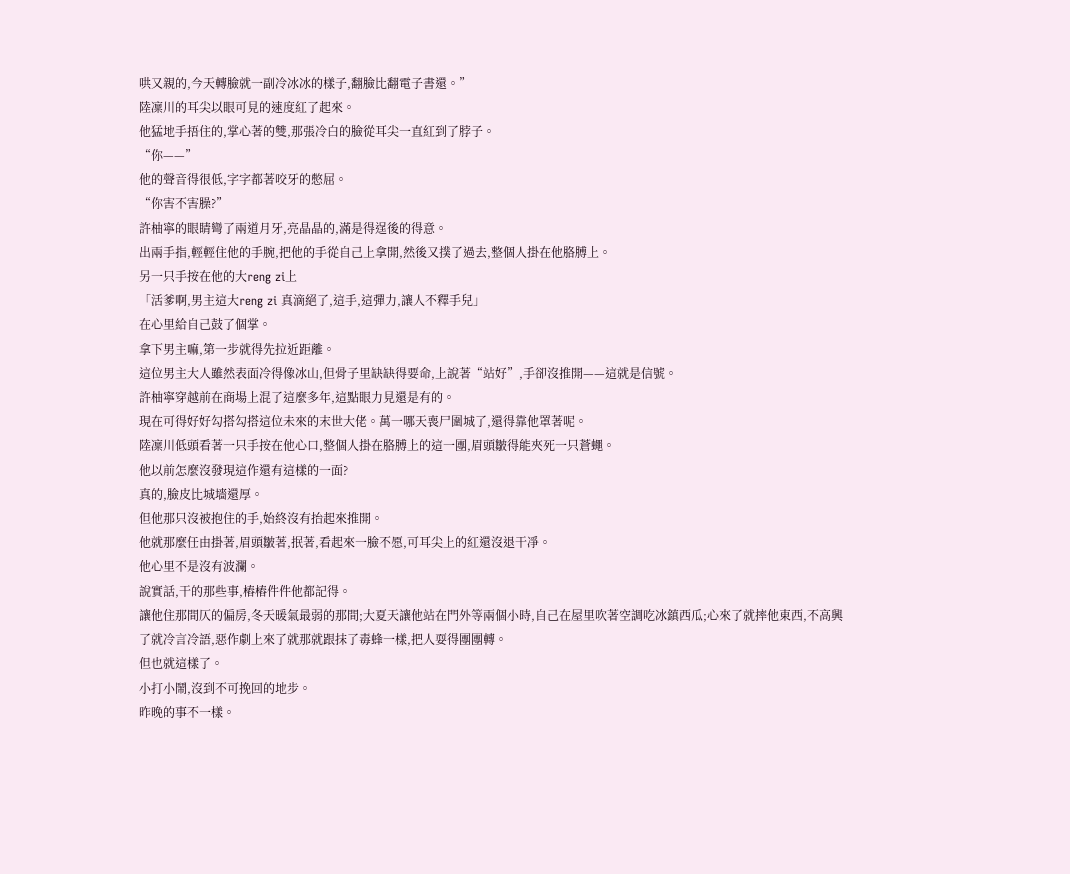哄又親的,今天轉臉就一副冷冰冰的樣子,翻臉比翻電子書還。”
陸凜川的耳尖以眼可見的速度紅了起來。
他猛地手捂住的,掌心著的雙,那張冷白的臉從耳尖一直紅到了脖子。
“你——”
他的聲音得很低,字字都著咬牙的憋屈。
“你害不害臊?”
許柚寧的眼睛彎了兩道月牙,亮晶晶的,滿是得逞後的得意。
出兩手指,輕輕住他的手腕,把他的手從自己上拿開,然後又撲了過去,整個人掛在他胳膊上。
另一只手按在他的大reng zi上
「活爹啊,男主這大reng zi 真滴絕了,這手,這彈力,讓人不釋手兒」
在心里給自己鼓了個掌。
拿下男主嘛,第一步就得先拉近距離。
這位男主大人雖然表面冷得像冰山,但骨子里缺缺得要命,上說著“站好”,手卻沒推開——這就是信號。
許柚寧穿越前在商場上混了這麼多年,這點眼力見還是有的。
現在可得好好勾搭勾搭這位未來的末世大佬。萬一哪天喪尸圍城了,還得靠他罩著呢。
陸凜川低頭看著一只手按在他心口,整個人掛在胳膊上的這一團,眉頭皺得能夾死一只蒼蠅。
他以前怎麼沒發現這作還有這樣的一面?
真的,臉皮比城墻還厚。
但他那只沒被抱住的手,始終沒有抬起來推開。
他就那麼任由掛著,眉頭皺著,抿著,看起來一臉不愿,可耳尖上的紅還沒退干凈。
他心里不是沒有波瀾。
說實話,干的那些事,樁樁件件他都記得。
讓他住那間仄的偏房,冬天暖氣最弱的那間;大夏天讓他站在門外等兩個小時,自己在屋里吹著空調吃冰鎮西瓜;心來了就摔他東西,不高興了就冷言冷語,惡作劇上來了就那就跟抹了毒蜂一樣,把人耍得團團轉。
但也就這樣了。
小打小鬧,沒到不可挽回的地步。
昨晚的事不一樣。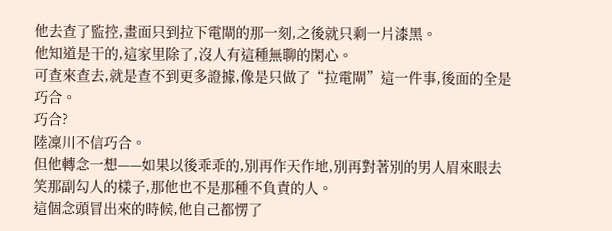他去查了監控,畫面只到拉下電閘的那一刻,之後就只剩一片漆黑。
他知道是干的,這家里除了,沒人有這種無聊的閑心。
可查來查去,就是查不到更多證據,像是只做了“拉電閘”這一件事,後面的全是巧合。
巧合?
陸凜川不信巧合。
但他轉念一想——如果以後乖乖的,別再作天作地,別再對著別的男人眉來眼去笑那副勾人的樣子,那他也不是那種不負責的人。
這個念頭冒出來的時候,他自己都愣了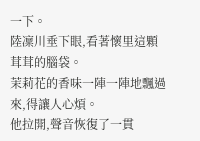一下。
陸凜川垂下眼,看著懷里這顆茸茸的腦袋。
茉莉花的香味一陣一陣地飄過來,得讓人心煩。
他拉開,聲音恢復了一貫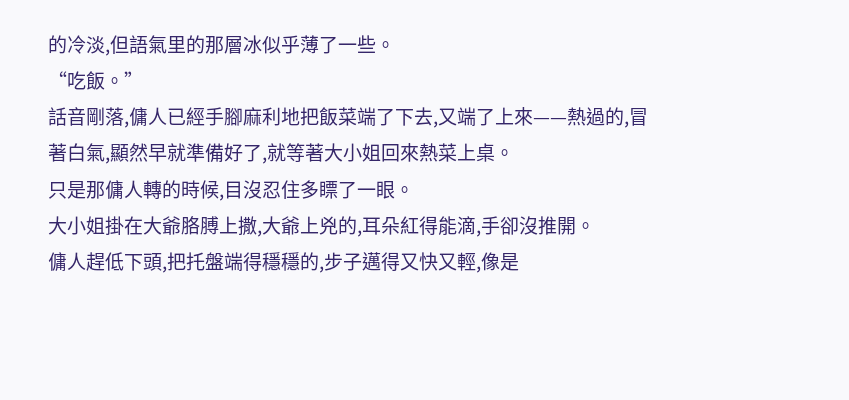的冷淡,但語氣里的那層冰似乎薄了一些。
“吃飯。”
話音剛落,傭人已經手腳麻利地把飯菜端了下去,又端了上來——熱過的,冒著白氣,顯然早就準備好了,就等著大小姐回來熱菜上桌。
只是那傭人轉的時候,目沒忍住多瞟了一眼。
大小姐掛在大爺胳膊上撒,大爺上兇的,耳朵紅得能滴,手卻沒推開。
傭人趕低下頭,把托盤端得穩穩的,步子邁得又快又輕,像是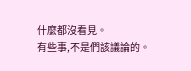什麼都沒看見。
有些事,不是們該議論的。